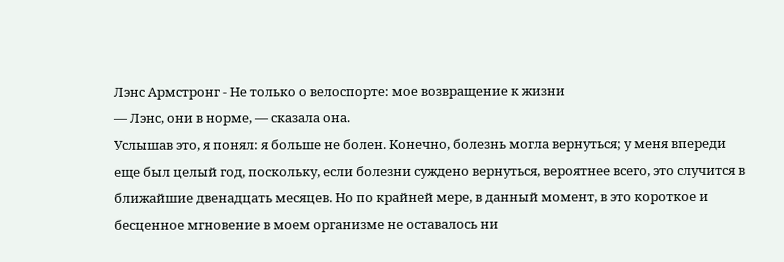Лэнс Армстронг - Не только о велоспорте: мое возвращение к жизни
— Лэнс, они в норме, — сказала она.
Услышав это, я понял: я больше не болен. Конечно, болезнь могла вернуться; у меня впереди еще был целый год, поскольку, если болезни суждено вернуться, вероятнее всего, это случится в ближайшие двенадцать месяцев. Но по крайней мере, в данный момент, в это короткое и бесценное мгновение в моем организме не оставалось ни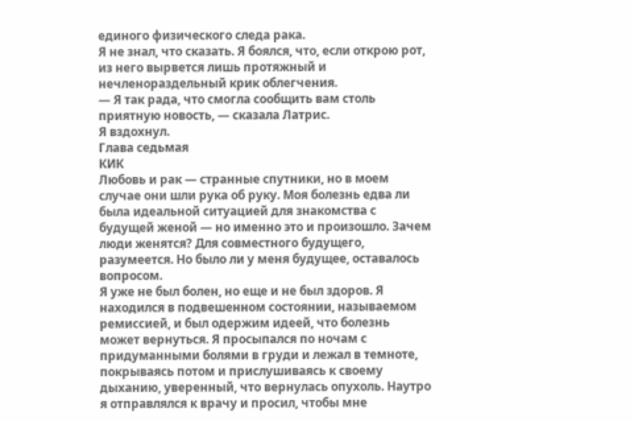единого физического следа рака.
Я не знал, что сказать. Я боялся, что, если открою рот, из него вырвется лишь протяжный и нечленораздельный крик облегчения.
— Я так рада, что смогла сообщить вам столь
приятную новость, — сказала Латрис.
Я вздохнул.
Глава седьмая
КИК
Любовь и рак — странные спутники, но в моем случае они шли рука об руку. Моя болезнь едва ли была идеальной ситуацией для знакомства с будущей женой — но именно это и произошло. Зачем люди женятся? Для совместного будущего, разумеется. Но было ли у меня будущее, оставалось вопросом.
Я уже не был болен, но еще и не был здоров. Я находился в подвешенном состоянии, называемом ремиссией, и был одержим идеей, что болезнь может вернуться. Я просыпался по ночам с придуманными болями в груди и лежал в темноте, покрываясь потом и прислушиваясь к своему дыханию, уверенный, что вернулась опухоль. Наутро я отправлялся к врачу и просил, чтобы мне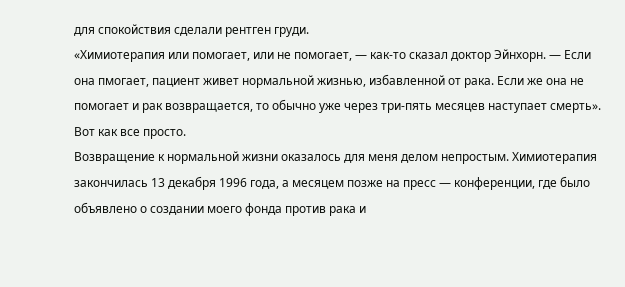для спокойствия сделали рентген груди.
«Химиотерапия или помогает, или не помогает, — как-то сказал доктор Эйнхорн. — Если она пмогает, пациент живет нормальной жизнью, избавленной от рака. Если же она не помогает и рак возвращается, то обычно уже через три-пять месяцев наступает смерть». Вот как все просто.
Возвращение к нормальной жизни оказалось для меня делом непростым. Химиотерапия закончилась 13 декабря 1996 года, а месяцем позже на пресс — конференции, где было объявлено о создании моего фонда против рака и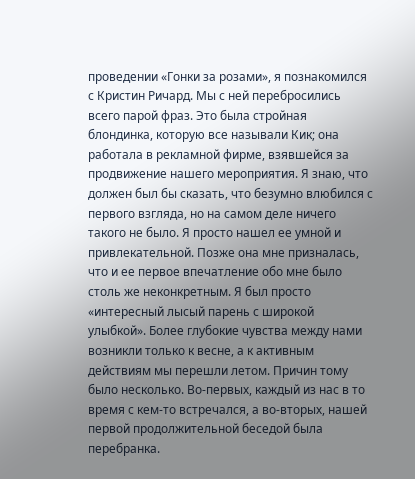проведении «Гонки за розами», я познакомился с Кристин Ричард. Мы с ней перебросились всего парой фраз. Это была стройная блондинка, которую все называли Кик; она работала в рекламной фирме, взявшейся за продвижение нашего мероприятия. Я знаю, что должен был бы сказать, что безумно влюбился с первого взгляда, но на самом деле ничего такого не было. Я просто нашел ее умной и привлекательной. Позже она мне призналась, что и ее первое впечатление обо мне было столь же неконкретным. Я был просто «интересный лысый парень с широкой улыбкой». Более глубокие чувства между нами возникли только к весне, а к активным действиям мы перешли летом. Причин тому было несколько. Во-первых, каждый из нас в то время с кем-то встречался, а во-вторых, нашей первой продолжительной беседой была перебранка.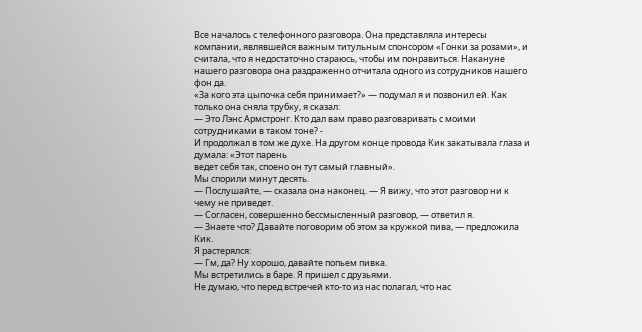Все началось с телефонного разговора. Она представляла интересы компании, являвшейся важным титульным спонсором «Гонки за розами», и считала, что я недостаточно стараюсь, чтобы им понравиться. Накануне нашего разговора она раздраженно отчитала одного из сотрудников нашего фон да.
«За кого эта цыпочка себя принимает?» — подумал я и позвонил ей. Как только она сняла трубку, я сказал:
— Это Лэнс Армстронг. Кто дал вам право разговаривать с моими сотрудниками в таком тоне? -
И продолжал в том же духе. На другом конце провода Кик закатывала глаза и думала: «Этот парень
ведет себя так, споено он тут самый главный».
Мы спорили минут десять.
— Послушайте, — сказала она наконец. — Я вижу, что этот разговор ни к чему не приведет.
— Согласен, совершенно бессмысленный разговор, — ответил я.
— Знаете что? Давайте поговорим об этом за кружкой пива, — предложила Кик.
Я растерялся:
— Гм, да? Ну хорошо, давайте попьем пивка.
Мы встретились в баре. Я пришел с друзьями.
Не думаю, что перед встречей кто-то из нас полагал, что нас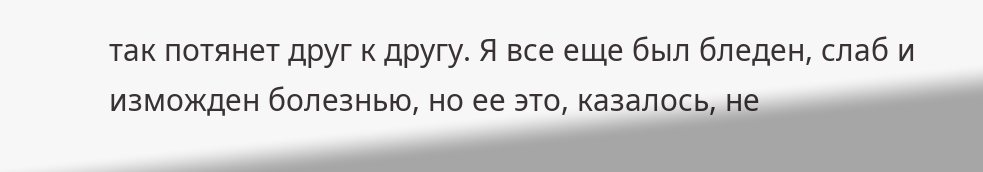так потянет друг к другу. Я все еще был бледен, слаб и изможден болезнью, но ее это, казалось, не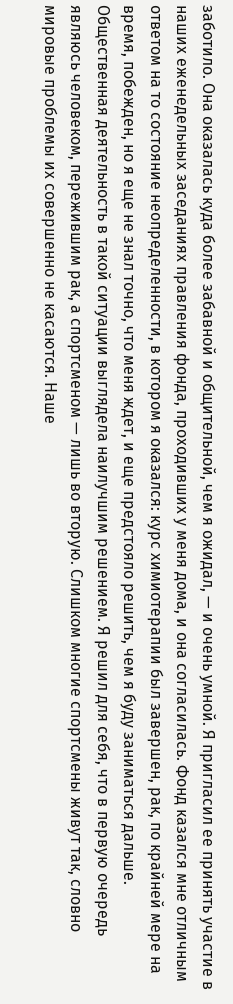заботило. Она оказалась куда более забавной и общительной, чем я ожидал, — и очень умной. Я пригласил ее принять участие в наших еженедельных заседаниях правления фонда, проходивших у меня дома, и она согласилась. Фонд казался мне отличным ответом на то состояние неопределенности, в котором я оказался: курс химиотерапии был завершен, рак, по крайней мере на время, побежден, но я еще не знал точно, что меня ждет, и еще предстояло решить, чем я буду заниматься дальше. Общественная деятельность в такой ситуации выглядела наилучшим решением. Я решил для себя, что в первую очередь являюсь человеком, пережившим рак, а спортсменом — лишь во вторую. Слишком многие спортсмены живут так, словно мировые проблемы их совершенно не касаются. Наше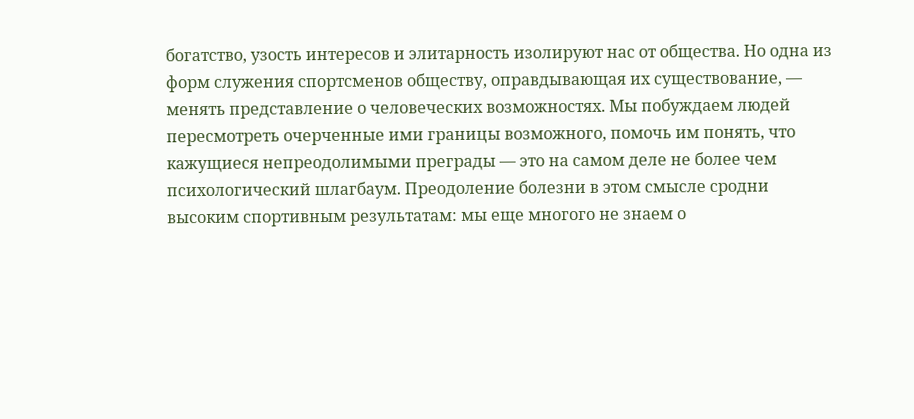богатство, узость интересов и элитарность изолируют нас от общества. Но одна из форм служения спортсменов обществу, оправдывающая их существование, — менять представление о человеческих возможностях. Мы побуждаем людей пересмотреть очерченные ими границы возможного, помочь им понять, что кажущиеся непреодолимыми преграды — это на самом деле не более чем психологический шлагбаум. Преодоление болезни в этом смысле сродни высоким спортивным результатам: мы еще многого не знаем о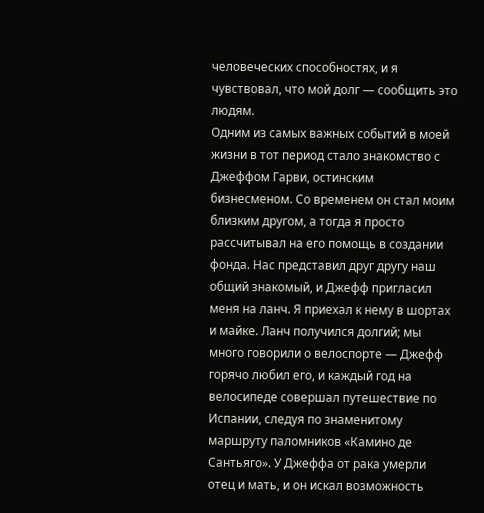человеческих способностях, и я чувствовал, что мой долг — сообщить это людям.
Одним из самых важных событий в моей жизни в тот период стало знакомство с Джеффом Гарви, остинским бизнесменом. Со временем он стал моим близким другом, а тогда я просто рассчитывал на его помощь в создании фонда. Нас представил друг другу наш общий знакомый, и Джефф пригласил меня на ланч. Я приехал к нему в шортах и майке. Ланч получился долгий; мы много говорили о велоспорте — Джефф горячо любил его, и каждый год на велосипеде совершал путешествие по Испании, следуя по знаменитому маршруту паломников «Камино де Сантьяго». У Джеффа от рака умерли отец и мать, и он искал возможность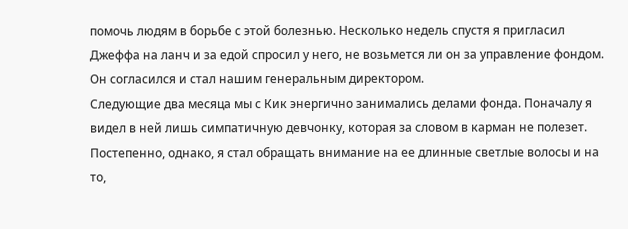помочь людям в борьбе с этой болезнью. Несколько недель спустя я пригласил Джеффа на ланч и за едой спросил у него, не возьмется ли он за управление фондом. Он согласился и стал нашим генеральным директором.
Следующие два месяца мы с Кик энергично занимались делами фонда. Поначалу я видел в ней лишь симпатичную девчонку, которая за словом в карман не полезет. Постепенно, однако, я стал обращать внимание на ее длинные светлые волосы и на то,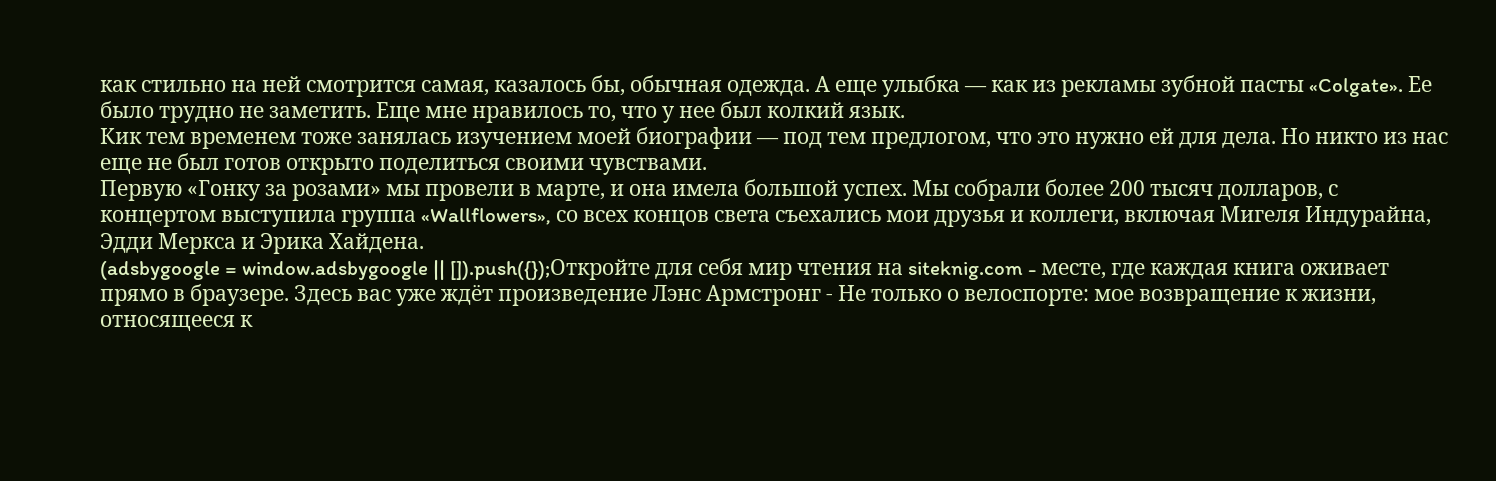как стильно на ней смотрится самая, казалось бы, обычная одежда. А еще улыбка — как из рекламы зубной пасты «Colgate». Ее было трудно не заметить. Еще мне нравилось то, что у нее был колкий язык.
Кик тем временем тоже занялась изучением моей биографии — под тем предлогом, что это нужно ей для дела. Но никто из нас еще не был готов открыто поделиться своими чувствами.
Первую «Гонку за розами» мы провели в марте, и она имела большой успех. Мы собрали более 200 тысяч долларов, с концертом выступила группа «Wallflowers», со всех концов света съехались мои друзья и коллеги, включая Мигеля Индурайна, Эдди Меркса и Эрика Хайдена.
(adsbygoogle = window.adsbygoogle || []).push({});Откройте для себя мир чтения на siteknig.com - месте, где каждая книга оживает прямо в браузере. Здесь вас уже ждёт произведение Лэнс Армстронг - Не только о велоспорте: мое возвращение к жизни, относящееся к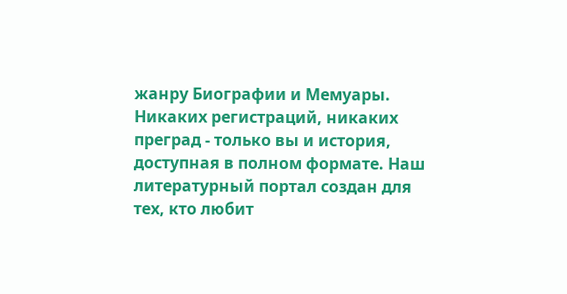жанру Биографии и Мемуары. Никаких регистраций, никаких преград - только вы и история, доступная в полном формате. Наш литературный портал создан для тех, кто любит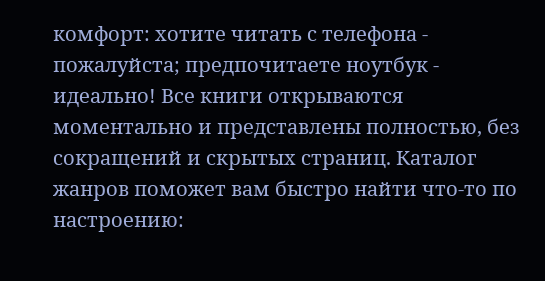комфорт: хотите читать с телефона - пожалуйста; предпочитаете ноутбук - идеально! Все книги открываются моментально и представлены полностью, без сокращений и скрытых страниц. Каталог жанров поможет вам быстро найти что-то по настроению: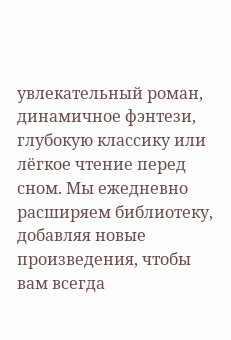увлекательный роман, динамичное фэнтези, глубокую классику или лёгкое чтение перед сном. Мы ежедневно расширяем библиотеку, добавляя новые произведения, чтобы вам всегда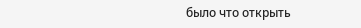было что открыть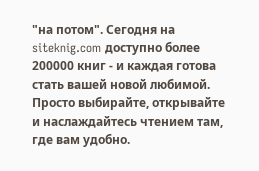"на потом". Сегодня на siteknig.com доступно более 200000 книг - и каждая готова стать вашей новой любимой. Просто выбирайте, открывайте и наслаждайтесь чтением там, где вам удобно.